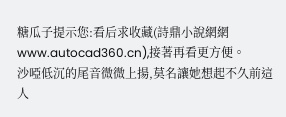糖瓜子提示您:看后求收藏(詩鼎小說網網www.autocad360.cn),接著再看更方便。
沙啞低沉的尾音微微上揚,莫名讓她想起不久前這人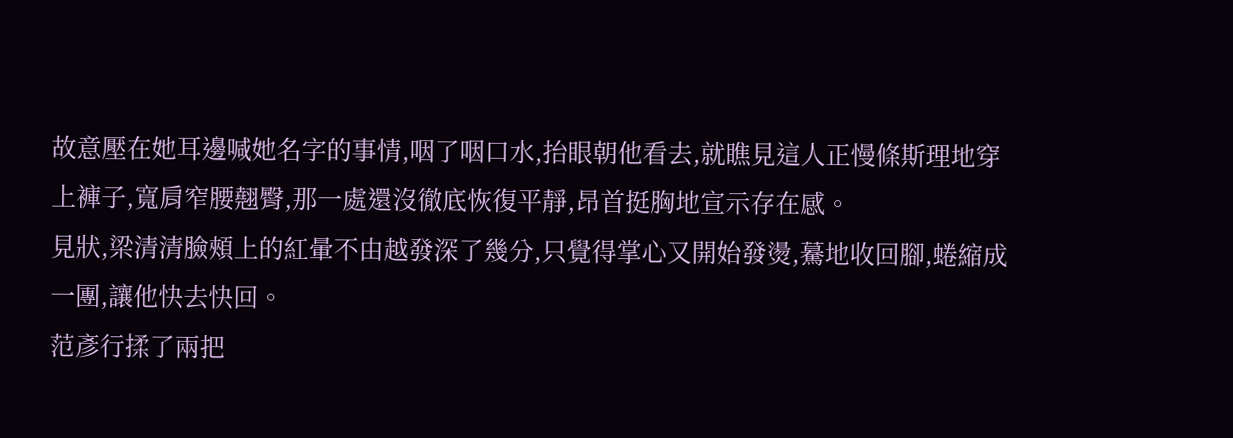故意壓在她耳邊喊她名字的事情,咽了咽口水,抬眼朝他看去,就瞧見這人正慢條斯理地穿上褲子,寬肩窄腰翹臀,那一處還沒徹底恢復平靜,昂首挺胸地宣示存在感。
見狀,梁清清臉頰上的紅暈不由越發深了幾分,只覺得掌心又開始發燙,驀地收回腳,蜷縮成一團,讓他快去快回。
范彥行揉了兩把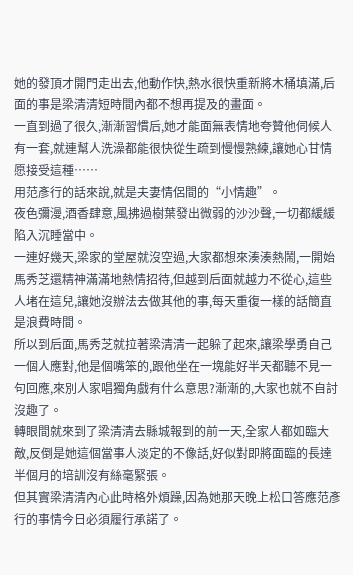她的發頂才開門走出去,他動作快,熱水很快重新將木桶填滿,后面的事是梁清清短時間內都不想再提及的畫面。
一直到過了很久,漸漸習慣后,她才能面無表情地夸贊他伺候人有一套,就連幫人洗澡都能很快從生疏到慢慢熟練,讓她心甘情愿接受這種……
用范彥行的話來說,就是夫妻情侶間的“小情趣”。
夜色彌漫,酒香肆意,風拂過樹葉發出微弱的沙沙聲,一切都緩緩陷入沉睡當中。
一連好幾天,梁家的堂屋就沒空過,大家都想來湊湊熱鬧,一開始馬秀芝還精神滿滿地熱情招待,但越到后面就越力不從心,這些人堵在這兒,讓她沒辦法去做其他的事,每天重復一樣的話簡直是浪費時間。
所以到后面,馬秀芝就拉著梁清清一起躲了起來,讓梁學勇自己一個人應對,他是個嘴笨的,跟他坐在一塊能好半天都聽不見一句回應,來別人家唱獨角戲有什么意思?漸漸的,大家也就不自討沒趣了。
轉眼間就來到了梁清清去縣城報到的前一天,全家人都如臨大敵,反倒是她這個當事人淡定的不像話,好似對即將面臨的長達半個月的培訓沒有絲毫緊張。
但其實梁清清內心此時格外煩躁,因為她那天晚上松口答應范彥行的事情今日必須履行承諾了。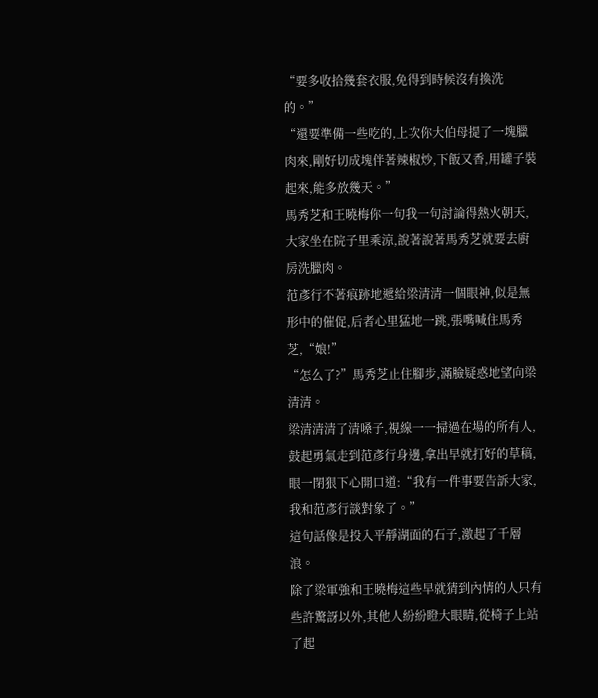“要多收拾幾套衣服,免得到時候沒有換洗的。”
“還要準備一些吃的,上次你大伯母提了一塊臘肉來,剛好切成塊伴著辣椒炒,下飯又香,用罐子裝起來,能多放幾天。”
馬秀芝和王曉梅你一句我一句討論得熱火朝天,大家坐在院子里乘涼,說著說著馬秀芝就要去廚房洗臘肉。
范彥行不著痕跡地遞給梁清清一個眼神,似是無形中的催促,后者心里猛地一跳,張嘴喊住馬秀芝,“娘!”
“怎么了?”馬秀芝止住腳步,滿臉疑惑地望向梁清清。
梁清清清了清嗓子,視線一一掃過在場的所有人,鼓起勇氣走到范彥行身邊,拿出早就打好的草稿,眼一閉狠下心開口道:“我有一件事要告訴大家,我和范彥行談對象了。”
這句話像是投入平靜湖面的石子,激起了千層浪。
除了梁軍強和王曉梅這些早就猜到內情的人只有些許驚訝以外,其他人紛紛瞪大眼睛,從椅子上站了起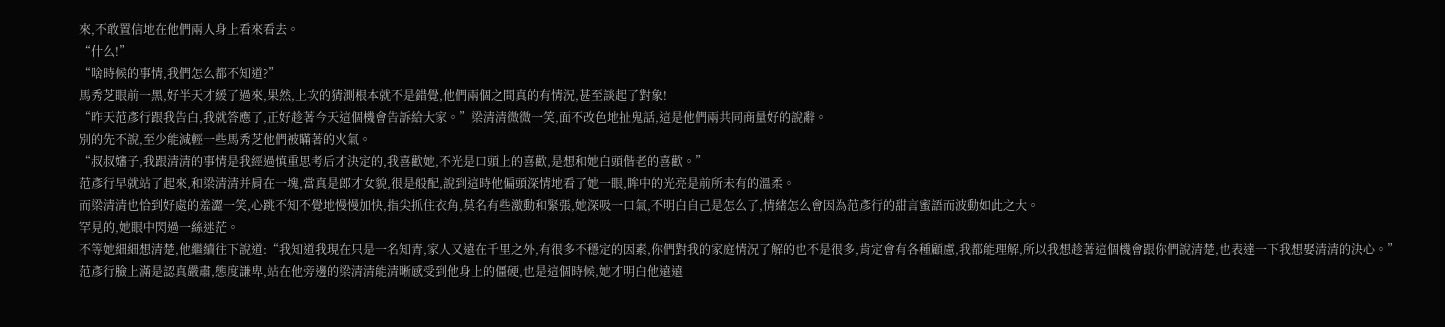來,不敢置信地在他們兩人身上看來看去。
“什么!”
“啥時候的事情,我們怎么都不知道?”
馬秀芝眼前一黑,好半天才緩了過來,果然,上次的猜測根本就不是錯覺,他們兩個之間真的有情況,甚至談起了對象!
“昨天范彥行跟我告白,我就答應了,正好趁著今天這個機會告訴給大家。”梁清清微微一笑,面不改色地扯鬼話,這是他們兩共同商量好的說辭。
別的先不說,至少能減輕一些馬秀芝他們被瞞著的火氣。
“叔叔嬸子,我跟清清的事情是我經過慎重思考后才決定的,我喜歡她,不光是口頭上的喜歡,是想和她白頭偕老的喜歡。”
范彥行早就站了起來,和梁清清并肩在一塊,當真是郎才女貌,很是般配,說到這時他偏頭深情地看了她一眼,眸中的光亮是前所未有的溫柔。
而梁清清也恰到好處的羞澀一笑,心跳不知不覺地慢慢加快,指尖抓住衣角,莫名有些激動和緊張,她深吸一口氣,不明白自己是怎么了,情緒怎么會因為范彥行的甜言蜜語而波動如此之大。
罕見的,她眼中閃過一絲迷茫。
不等她細細想清楚,他繼續往下說道:“我知道我現在只是一名知青,家人又遠在千里之外,有很多不穩定的因素,你們對我的家庭情況了解的也不是很多,肯定會有各種顧慮,我都能理解,所以我想趁著這個機會跟你們說清楚,也表達一下我想娶清清的決心。”
范彥行臉上滿是認真嚴肅,態度謙卑,站在他旁邊的梁清清能清晰感受到他身上的僵硬,也是這個時候,她才明白他遠遠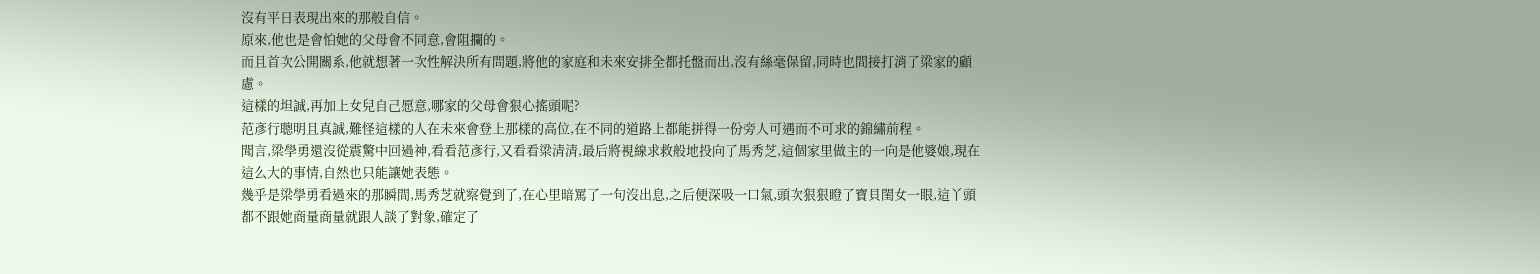沒有平日表現出來的那般自信。
原來,他也是會怕她的父母會不同意,會阻攔的。
而且首次公開關系,他就想著一次性解決所有問題,將他的家庭和未來安排全都托盤而出,沒有絲毫保留,同時也間接打消了梁家的顧慮。
這樣的坦誠,再加上女兒自己愿意,哪家的父母會狠心搖頭呢?
范彥行聰明且真誠,難怪這樣的人在未來會登上那樣的高位,在不同的道路上都能拼得一份旁人可遇而不可求的錦繡前程。
聞言,梁學勇還沒從震驚中回過神,看看范彥行,又看看梁清清,最后將視線求救般地投向了馬秀芝,這個家里做主的一向是他婆娘,現在這么大的事情,自然也只能讓她表態。
幾乎是梁學勇看過來的那瞬間,馬秀芝就察覺到了,在心里暗罵了一句沒出息,之后便深吸一口氣,頭次狠狠瞪了寶貝閨女一眼,這丫頭都不跟她商量商量就跟人談了對象,確定了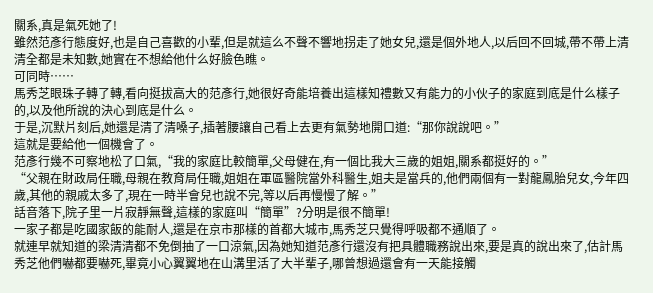關系,真是氣死她了!
雖然范彥行態度好,也是自己喜歡的小輩,但是就這么不聲不響地拐走了她女兒,還是個外地人,以后回不回城,帶不帶上清清全都是未知數,她實在不想給他什么好臉色瞧。
可同時……
馬秀芝眼珠子轉了轉,看向挺拔高大的范彥行,她很好奇能培養出這樣知禮數又有能力的小伙子的家庭到底是什么樣子的,以及他所說的決心到底是什么。
于是,沉默片刻后,她還是清了清嗓子,插著腰讓自己看上去更有氣勢地開口道:“那你說說吧。”
這就是要給他一個機會了。
范彥行幾不可察地松了口氣,“我的家庭比較簡單,父母健在,有一個比我大三歲的姐姐,關系都挺好的。”
“父親在財政局任職,母親在教育局任職,姐姐在軍區醫院當外科醫生,姐夫是當兵的,他們兩個有一對龍鳳胎兒女,今年四歲,其他的親戚太多了,現在一時半會兒也說不完,等以后再慢慢了解。”
話音落下,院子里一片寂靜無聲,這樣的家庭叫“簡單”?分明是很不簡單!
一家子都是吃國家飯的能耐人,還是在京市那樣的首都大城市,馬秀芝只覺得呼吸都不通順了。
就連早就知道的梁清清都不免倒抽了一口涼氣,因為她知道范彥行還沒有把具體職務說出來,要是真的說出來了,估計馬秀芝他們嚇都要嚇死,畢竟小心翼翼地在山溝里活了大半輩子,哪曾想過還會有一天能接觸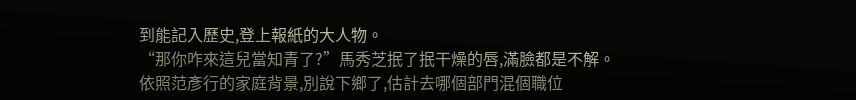到能記入歷史,登上報紙的大人物。
“那你咋來這兒當知青了?”馬秀芝抿了抿干燥的唇,滿臉都是不解。
依照范彥行的家庭背景,別說下鄉了,估計去哪個部門混個職位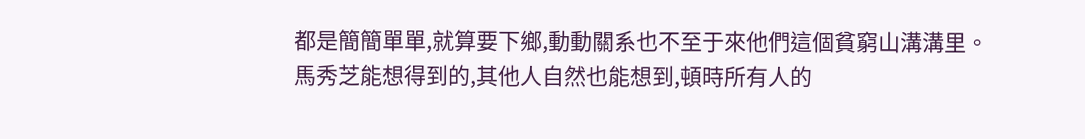都是簡簡單單,就算要下鄉,動動關系也不至于來他們這個貧窮山溝溝里。
馬秀芝能想得到的,其他人自然也能想到,頓時所有人的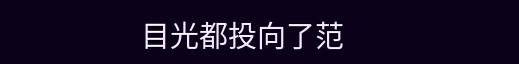目光都投向了范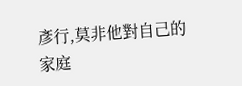彥行,莫非他對自己的家庭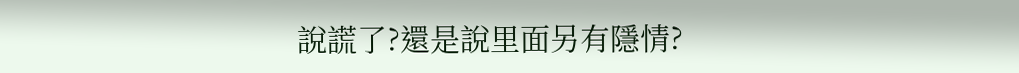說謊了?還是說里面另有隱情?